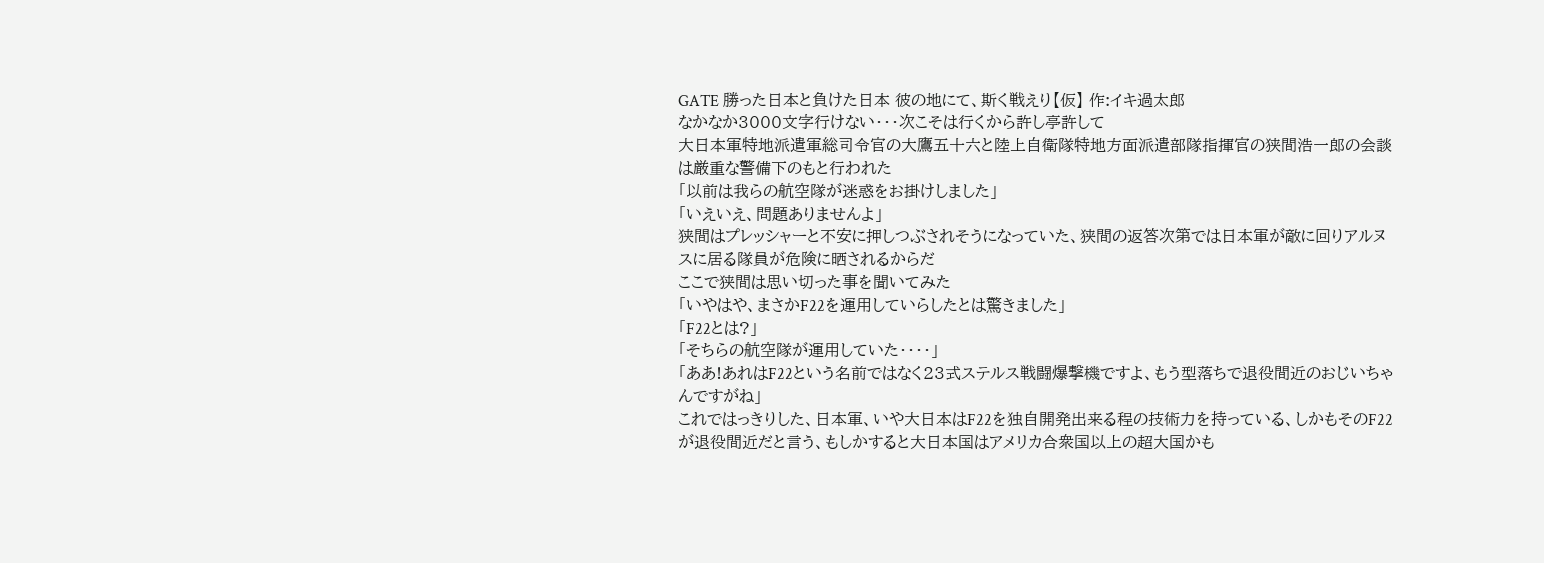GATE 勝った日本と負けた日本 彼の地にて、斯く戦えり【仮】 作:イキ過太郎
なかなか3000文字行けない・・・次こそは行くから許し亭許して
大日本軍特地派遣軍総司令官の大鷹五十六と陸上自衛隊特地方面派遣部隊指揮官の狭間浩一郎の会談は厳重な警備下のもと行われた
「以前は我らの航空隊が迷惑をお掛けしました」
「いえいえ、問題ありませんよ」
狭間はプレッシャーと不安に押しつぶされそうになっていた、狭間の返答次第では日本軍が敵に回りアルヌスに居る隊員が危険に晒されるからだ
ここで狭間は思い切った事を聞いてみた
「いやはや、まさかF22を運用していらしたとは驚きました」
「F22とは?」
「そちらの航空隊が運用していた・・・・」
「ああ!あれはF22という名前ではなく23式ステルス戦闘爆撃機ですよ、もう型落ちで退役間近のおじいちゃんですがね」
これではっきりした、日本軍、いや大日本はF22を独自開発出来る程の技術力を持っている、しかもそのF22が退役間近だと言う、もしかすると大日本国はアメリカ合衆国以上の超大国かも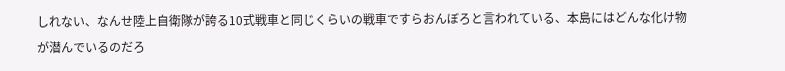しれない、なんせ陸上自衛隊が誇る10式戦車と同じくらいの戦車ですらおんぼろと言われている、本島にはどんな化け物が潜んでいるのだろ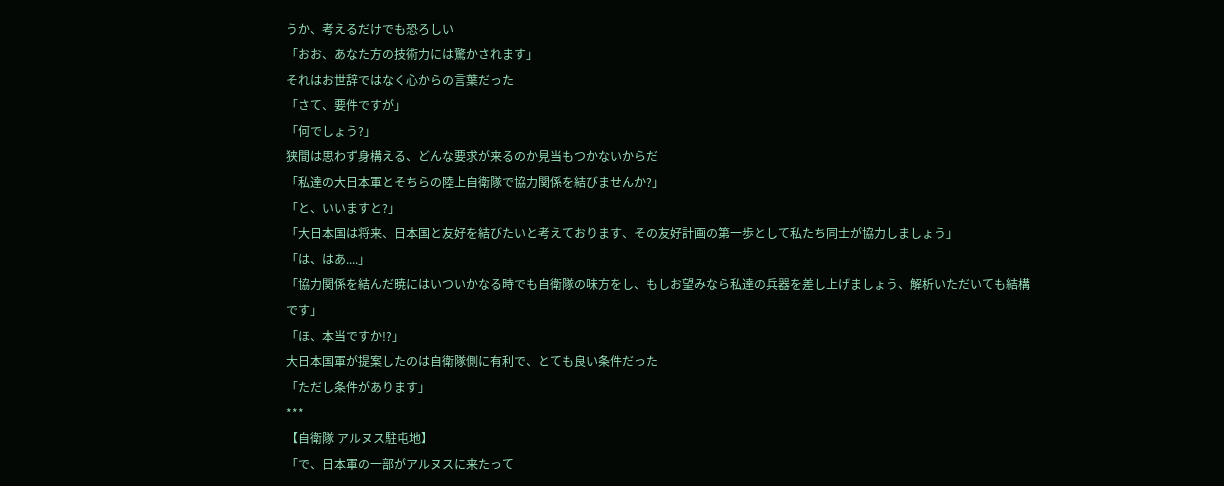うか、考えるだけでも恐ろしい
「おお、あなた方の技術力には驚かされます」
それはお世辞ではなく心からの言葉だった
「さて、要件ですが」
「何でしょう?」
狭間は思わず身構える、どんな要求が来るのか見当もつかないからだ
「私達の大日本軍とそちらの陸上自衛隊で協力関係を結びませんか?」
「と、いいますと?」
「大日本国は将来、日本国と友好を結びたいと考えております、その友好計画の第一歩として私たち同士が協力しましょう」
「は、はあ....」
「協力関係を結んだ暁にはいついかなる時でも自衛隊の味方をし、もしお望みなら私達の兵器を差し上げましょう、解析いただいても結構です」
「ほ、本当ですか!?」
大日本国軍が提案したのは自衛隊側に有利で、とても良い条件だった
「ただし条件があります」
***
【自衛隊 アルヌス駐屯地】
「で、日本軍の一部がアルヌスに来たって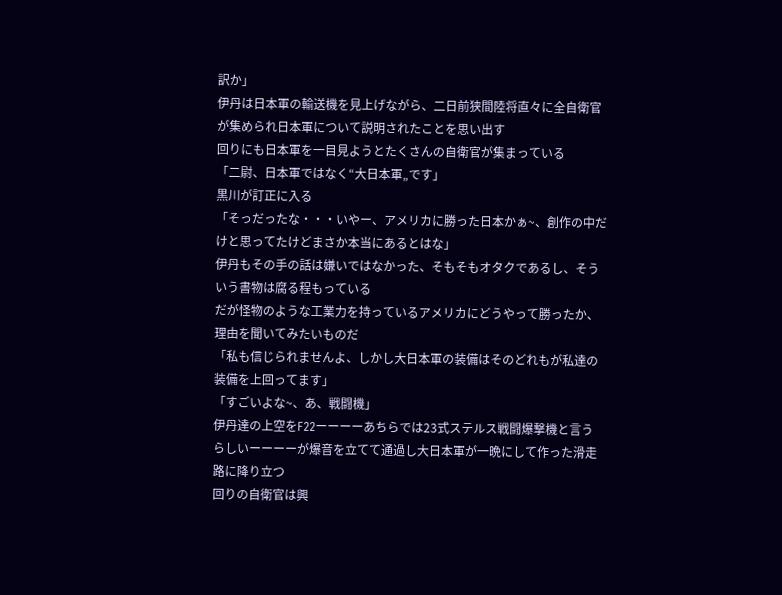訳か」
伊丹は日本軍の輸送機を見上げながら、二日前狭間陸将直々に全自衛官が集められ日本軍について説明されたことを思い出す
回りにも日本軍を一目見ようとたくさんの自衛官が集まっている
「二尉、日本軍ではなく“大日本軍„です」
黒川が訂正に入る
「そっだったな・・・いやー、アメリカに勝った日本かぁ~、創作の中だけと思ってたけどまさか本当にあるとはな」
伊丹もその手の話は嫌いではなかった、そもそもオタクであるし、そういう書物は腐る程もっている
だが怪物のような工業力を持っているアメリカにどうやって勝ったか、理由を聞いてみたいものだ
「私も信じられませんよ、しかし大日本軍の装備はそのどれもが私達の装備を上回ってます」
「すごいよな~、あ、戦闘機」
伊丹達の上空をF22ーーーーあちらでは23式ステルス戦闘爆撃機と言うらしいーーーーが爆音を立てて通過し大日本軍が一晩にして作った滑走路に降り立つ
回りの自衛官は興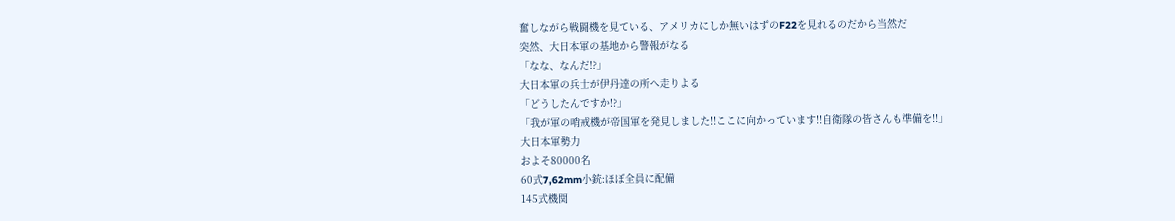奮しながら戦闘機を見ている、アメリカにしか無いはずのF22を見れるのだから当然だ
突然、大日本軍の基地から警報がなる
「なな、なんだ!?」
大日本軍の兵士が伊丹達の所へ走りよる
「どうしたんですか!?」
「我が軍の哨戒機が帝国軍を発見しました!!ここに向かっています!!自衛隊の皆さんも準備を!!」
大日本軍勢力
およそ80000名
60式7,62mm小銃:ほぼ全員に配備
145式機関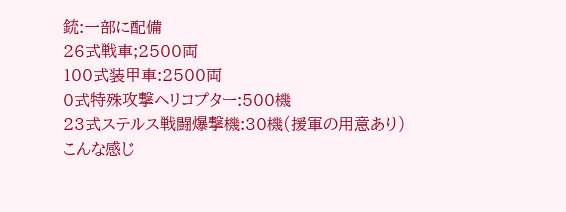銃:一部に配備
26式戦車;2500両
100式装甲車:2500両
0式特殊攻撃ヘリコプター:500機
23式ステルス戦闘爆撃機:30機(援軍の用意あり)
こんな感じ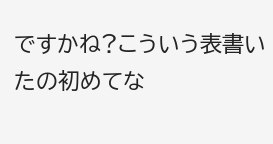ですかね?こういう表書いたの初めてな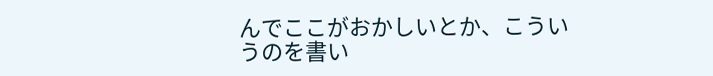んでここがおかしいとか、こういうのを書い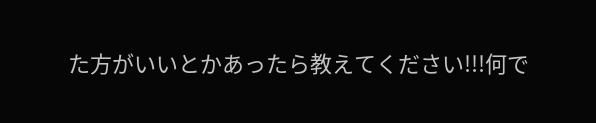た方がいいとかあったら教えてください!!!何で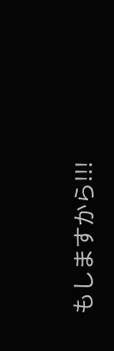もしますから!!!